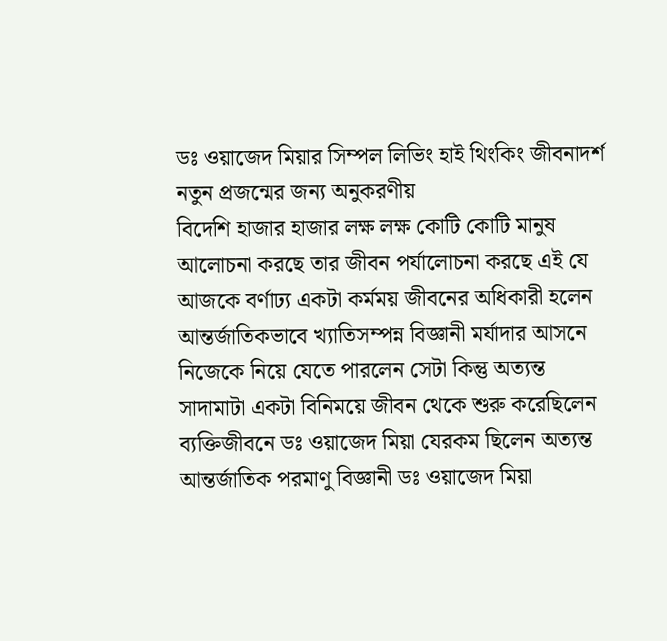ডঃ ওয়াজেদ মিয়ার সিম্পল লিভিং হাই থিংকিং জীবনাদর্শ নতুন প্রজন্মের জন্য অনুকরণীয়
বিদেশি হাজার হাজার লক্ষ লক্ষ কোটি কোটি মানুষ আলোচনা করছে তার জীবন পর্যালোচনা করছে এই যে আজকে বর্ণাঢ্য একটা কর্মময় জীবনের অধিকারী হলেন আন্তর্জাতিকভাবে খ্যাতিসম্পন্ন বিজ্ঞানী মর্যাদার আসনে নিজেকে নিয়ে যেতে পারলেন সেটা কিন্তু অত্যন্ত সাদামাটা একটা বিনিময়ে জীবন থেকে শুরু করেছিলেন ব্যক্তিজীবনে ডঃ ওয়াজেদ মিয়া যেরকম ছিলেন অত্যন্ত আন্তর্জাতিক পরমাণু বিজ্ঞানী ডঃ ওয়াজেদ মিয়া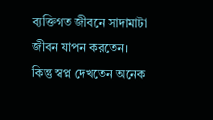ব্যক্তিগত জীবনে সাদামাটা জীবন যাপন করতেন। কিন্তু স্বপ্ন দেখতেন অনেক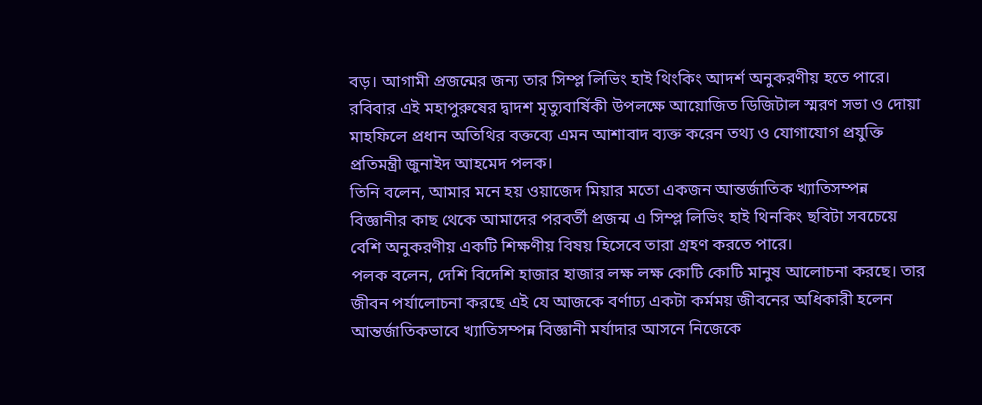বড়। আগামী প্রজন্মের জন্য তার সিম্প্ল লিভিং হাই থিংকিং আদর্শ অনুকরণীয় হতে পারে।
রবিবার এই মহাপুরুষের দ্বাদশ মৃত্যুবার্ষিকী উপলক্ষে আয়োজিত ডিজিটাল স্মরণ সভা ও দোয়া মাহফিলে প্রধান অতিথির বক্তব্যে এমন আশাবাদ ব্যক্ত করেন তথ্য ও যোগাযোগ প্রযুক্তি প্রতিমন্ত্রী জুনাইদ আহমেদ পলক।
তিনি বলেন, আমার মনে হয় ওয়াজেদ মিয়ার মতো একজন আন্তর্জাতিক খ্যাতিসম্পন্ন বিজ্ঞানীর কাছ থেকে আমাদের পরবর্তী প্রজন্ম এ সিম্প্ল লিভিং হাই থিনকিং ছবিটা সবচেয়ে বেশি অনুকরণীয় একটি শিক্ষণীয় বিষয় হিসেবে তারা গ্রহণ করতে পারে।
পলক বলেন, দেশি বিদেশি হাজার হাজার লক্ষ লক্ষ কোটি কোটি মানুষ আলোচনা করছে। তার জীবন পর্যালোচনা করছে এই যে আজকে বর্ণাঢ্য একটা কর্মময় জীবনের অধিকারী হলেন আন্তর্জাতিকভাবে খ্যাতিসম্পন্ন বিজ্ঞানী মর্যাদার আসনে নিজেকে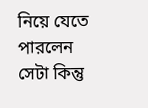নিয়ে যেতে পারলেন সেটা কিন্তু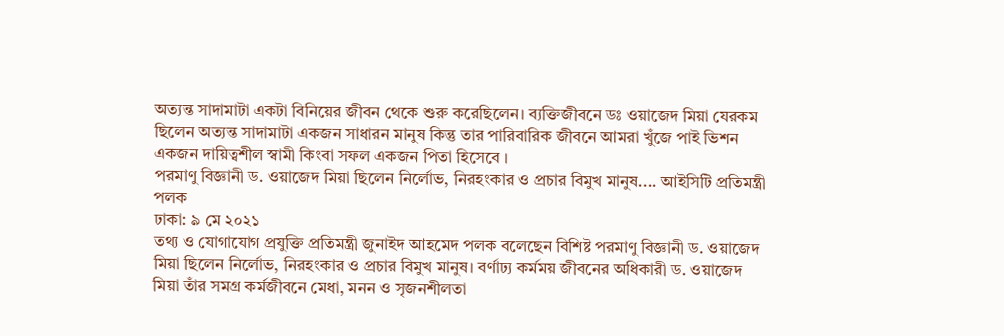অত্যন্ত সাদামাটা একটা বিনিয়ের জীবন থেকে শুরু করেছিলেন। ব্যক্তিজীবনে ডঃ ওয়াজেদ মিয়া যেরকম ছিলেন অত্যন্ত সাদামাটা একজন সাধারন মানুষ কিন্তু তার পারিবারিক জীবনে আমরা খুঁজে পাই ভিশন একজন দায়িত্বশীল স্বামী কিংবা সফল একজন পিতা হিসেবে ।
পরমাণু বিজ্ঞানী ড. ওয়াজেদ মিয়া ছিলেন নির্লোভ, নিরহংকার ও প্রচার বিমুখ মানুষ.... আইসিটি প্রতিমন্ত্রী পলক
ঢাকা: ৯ মে ২০২১
তথ্য ও যোগাযোগ প্রযুক্তি প্রতিমন্ত্রী জুনাইদ আহমেদ পলক বলেছেন বিশিষ্ট পরমাণু বিজ্ঞানী ড. ওয়াজেদ মিয়া ছিলেন নির্লোভ, নিরহংকার ও প্রচার বিমুখ মানুষ। বর্ণাঢ্য কর্মময় জীবনের অধিকারী ড. ওয়াজেদ মিয়া তাঁর সমগ্র কর্মজীবনে মেধা, মনন ও সৃজনশীলতা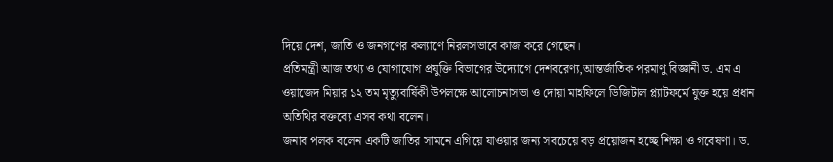দিয়ে দেশ, জাতি ও জনগণের কল্যাণে নিরলসভাবে কাজ করে গেছেন।
প্রতিমন্ত্রী আজ তথ্য ও যোগাযোগ প্রযুক্তি বিভাগের উদ্যোগে দেশবরেণ্য,আন্তর্জাতিক পরমাণু বিজ্ঞানী ড. এম এ ওয়াজেদ মিয়ার ১২ তম মৃত্যুবার্ষিকী উপলক্ষে আলোচনাসভা ও দোয়া মাহফিলে ডিজিটাল প্ল্যাটফর্মে যুক্ত হয়ে প্রধান অতিথির বক্তব্যে এসব কথা বলেন।
জনাব পলক বলেন একটি জাতির সামনে এগিয়ে যাওয়ার জন্য সবচেয়ে বড় প্রয়োজন হচ্ছে শিক্ষা ও গবেষণা। ড.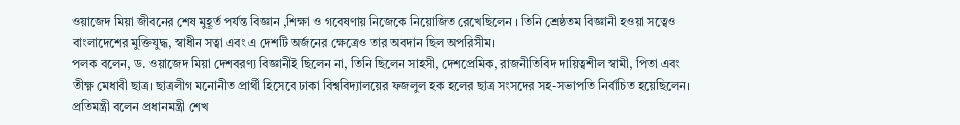ওয়াজেদ মিয়া জীবনের শেষ মুহূর্ত পর্যন্ত বিজ্ঞান ,শিক্ষা ও গবেষণায় নিজেকে নিয়োজিত রেখেছিলেন । তিনি শ্রেষ্ঠতম বিজ্ঞানী হওয়া সত্বেও বাংলাদেশের মুক্তিযুদ্ধ, স্বাধীন সত্বা এবং এ দেশটি অর্জনের ক্ষেত্রেও তার অবদান ছিল অপরিসীম।
পলক বলেন, ড. ওয়াজেদ মিয়া দেশবরণ্য বিজ্ঞানীই ছিলেন না, তিনি ছিলেন সাহসী, দেশপ্রেমিক, রাজনীতিবিদ দায়িত্বশীল স্বামী, পিতা এবং তীক্ষ্ণ মেধাবী ছাত্র। ছাত্রলীগ মনোনীত প্রার্থী হিসেবে ঢাকা বিশ্ববিদ্যালয়ের ফজলুল হক হলের ছাত্র সংসদের সহ-সভাপতি নির্বাচিত হয়েছিলেন।
প্রতিমন্ত্রী বলেন প্রধানমন্ত্রী শেখ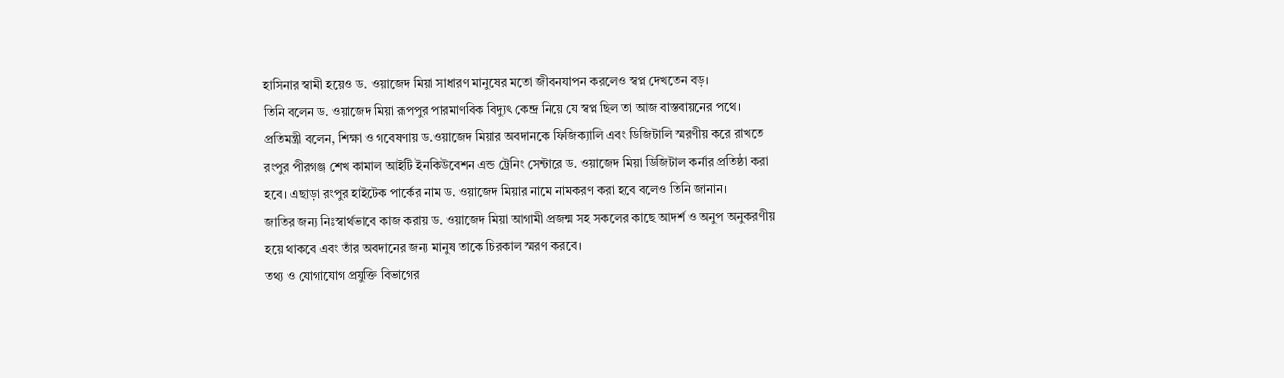হাসিনার স্বামী হয়েও ড. ওয়াজেদ মিয়া সাধারণ মানুষের মতো জীবনযাপন করলেও স্বপ্ন দেখতেন বড়।
তিনি বলেন ড. ওয়াজেদ মিয়া রূপপুর পারমাণবিক বিদ্যুৎ কেন্দ্র নিয়ে যে স্বপ্ন ছিল তা আজ বাস্তবায়নের পথে।
প্রতিমন্ত্রী বলেন, শিক্ষা ও গবেষণায় ড.ওয়াজেদ মিয়ার অবদানকে ফিজিক্যালি এবং ডিজিটালি স্মরণীয় করে রাখতে রংপুর পীরগঞ্জ শেখ কামাল আইটি ইনকিউবেশন এন্ড ট্রেনিং সেন্টারে ড. ওয়াজেদ মিয়া ডিজিটাল কর্নার প্রতিষ্ঠা করা হবে। এছাড়া রংপুর হাইটেক পার্কের নাম ড. ওয়াজেদ মিয়ার নামে নামকরণ করা হবে বলেও তিনি জানান।
জাতির জন্য নিঃস্বার্থভাবে কাজ করায় ড. ওয়াজেদ মিয়া আগামী প্রজন্ম সহ সকলের কাছে আদর্শ ও অনুপ অনুকরণীয় হয়ে থাকবে এবং তাঁর অবদানের জন্য মানুষ তাকে চিরকাল স্মরণ করবে।
তথ্য ও যোগাযোগ প্রযুক্তি বিভাগের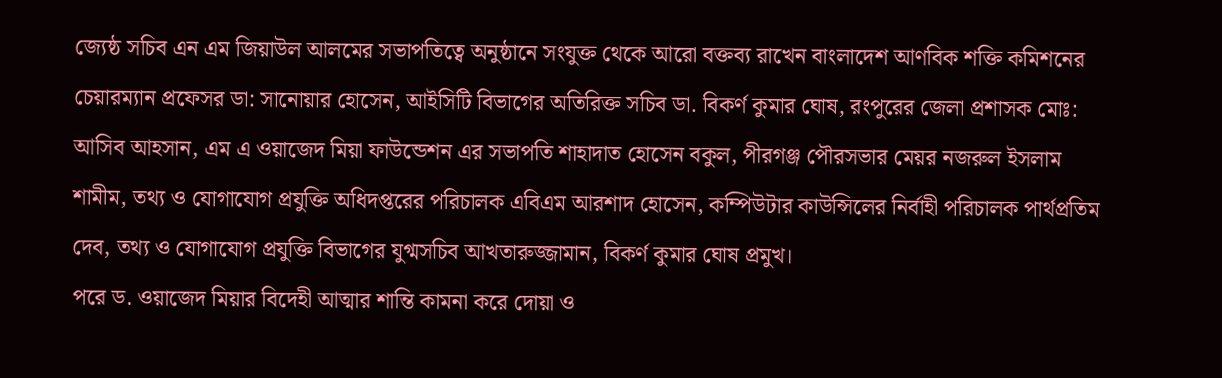জ্যেষ্ঠ সচিব এন এম জিয়াউল আলমের সভাপতিত্বে অনুষ্ঠানে সংযুক্ত থেকে আরো বক্তব্য রাখেন বাংলাদেশ আণবিক শক্তি কমিশনের চেয়ারম্যান প্রফেসর ডা: সানোয়ার হোসেন, আইসিটি বিভাগের অতিরিক্ত সচিব ডা. বিকর্ণ কুমার ঘোষ, রংপুরের জেলা প্রশাসক মোঃ: আসিব আহসান, এম এ ওয়াজেদ মিয়া ফাউন্ডেশন এর সভাপতি শাহাদাত হোসেন বকুল, পীরগঞ্জ পৌরসভার মেয়র নজরুল ইসলাম শামীম, তথ্য ও যোগাযোগ প্রযুক্তি অধিদপ্তরের পরিচালক এবিএম আরশাদ হোসেন, কম্পিউটার কাউন্সিলের নির্বাহী পরিচালক পার্থপ্রতিম দেব, তথ্য ও যোগাযোগ প্রযুক্তি বিভাগের যুগ্মসচিব আখতারুজ্জামান, বিকর্ণ কুমার ঘোষ প্রমুখ।
পরে ড. ওয়াজেদ মিয়ার বিদেহী আত্মার শান্তি কামনা করে দোয়া ও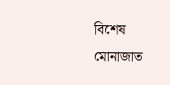বিশেষ মোনাজাত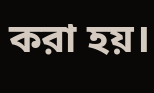করা হয়।